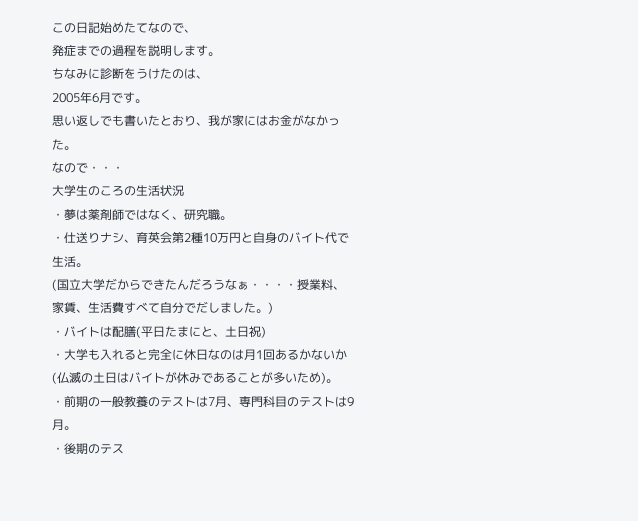この日記始めたてなので、
発症までの過程を説明します。
ちなみに診断をうけたのは、
2005年6月です。
思い返しでも書いたとおり、我が家にはお金がなかった。
なので・・・
大学生のころの生活状況
・夢は薬剤師ではなく、研究職。
・仕送りナシ、育英会第2種10万円と自身のバイト代で生活。
(国立大学だからできたんだろうなぁ・・・・授業料、家賃、生活費すべて自分でだしました。)
・バイトは配膳(平日たまにと、土日祝)
・大学も入れると完全に休日なのは月1回あるかないか(仏滅の土日はバイトが休みであることが多いため)。
・前期の一般教養のテストは7月、専門科目のテストは9月。
・後期のテス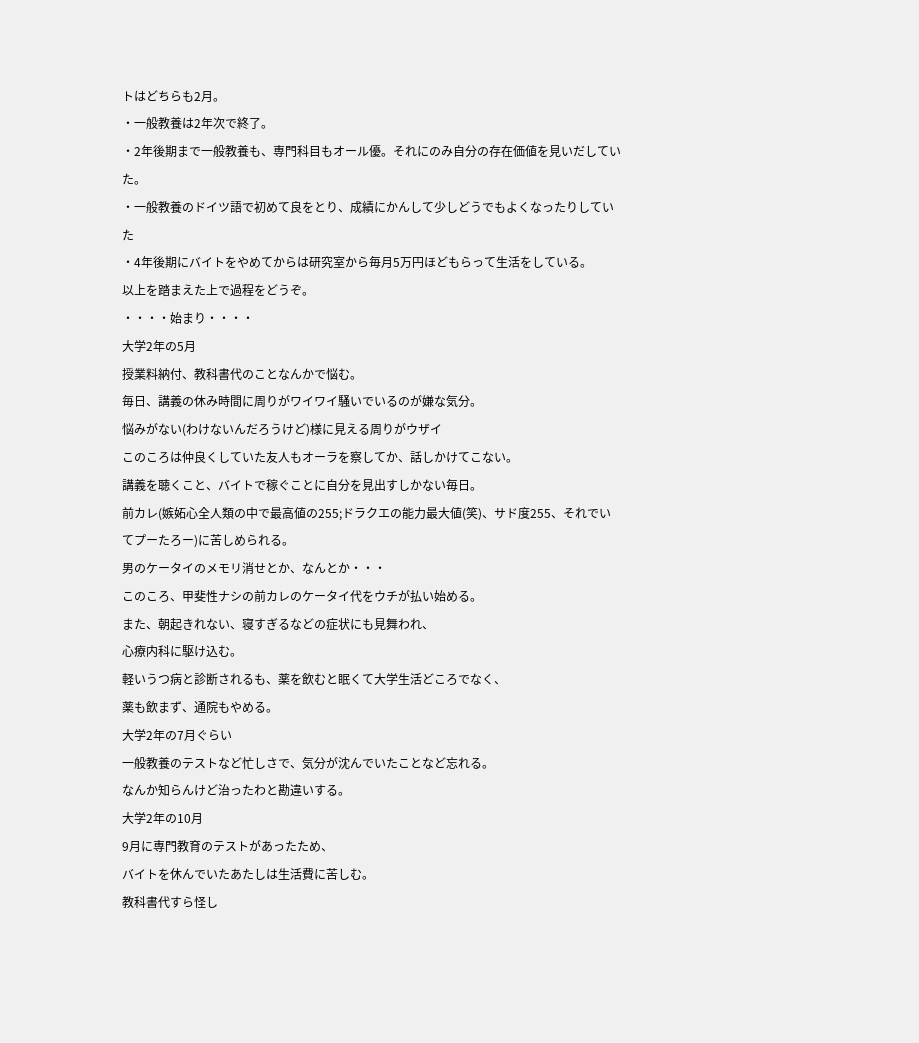トはどちらも2月。
・一般教養は2年次で終了。
・2年後期まで一般教養も、専門科目もオール優。それにのみ自分の存在価値を見いだしていた。
・一般教養のドイツ語で初めて良をとり、成績にかんして少しどうでもよくなったりしていた
・4年後期にバイトをやめてからは研究室から毎月5万円ほどもらって生活をしている。
以上を踏まえた上で過程をどうぞ。
・・・・始まり・・・・
大学2年の5月
授業料納付、教科書代のことなんかで悩む。
毎日、講義の休み時間に周りがワイワイ騒いでいるのが嫌な気分。
悩みがない(わけないんだろうけど)様に見える周りがウザイ
このころは仲良くしていた友人もオーラを察してか、話しかけてこない。
講義を聴くこと、バイトで稼ぐことに自分を見出すしかない毎日。
前カレ(嫉妬心全人類の中で最高値の255;ドラクエの能力最大値(笑)、サド度255、それでいてプーたろー)に苦しめられる。
男のケータイのメモリ消せとか、なんとか・・・
このころ、甲斐性ナシの前カレのケータイ代をウチが払い始める。
また、朝起きれない、寝すぎるなどの症状にも見舞われ、
心療内科に駆け込む。
軽いうつ病と診断されるも、薬を飲むと眠くて大学生活どころでなく、
薬も飲まず、通院もやめる。
大学2年の7月ぐらい
一般教養のテストなど忙しさで、気分が沈んでいたことなど忘れる。
なんか知らんけど治ったわと勘違いする。
大学2年の10月
9月に専門教育のテストがあったため、
バイトを休んでいたあたしは生活費に苦しむ。
教科書代すら怪し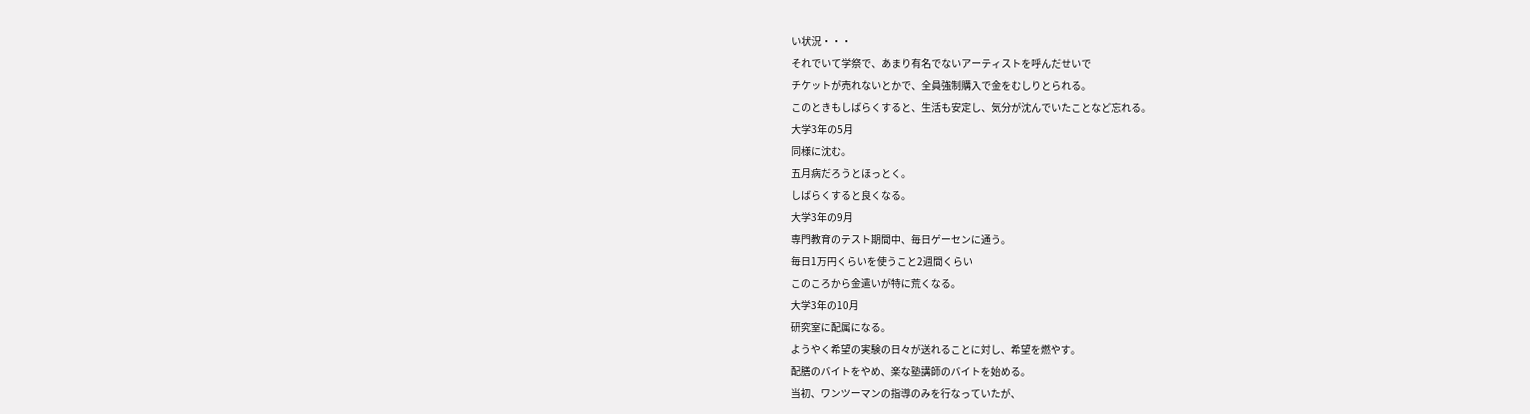い状況・・・
それでいて学祭で、あまり有名でないアーティストを呼んだせいで
チケットが売れないとかで、全員強制購入で金をむしりとられる。
このときもしばらくすると、生活も安定し、気分が沈んでいたことなど忘れる。
大学3年の5月
同様に沈む。
五月病だろうとほっとく。
しばらくすると良くなる。
大学3年の9月
専門教育のテスト期間中、毎日ゲーセンに通う。
毎日1万円くらいを使うこと2週間くらい
このころから金遣いが特に荒くなる。
大学3年の10月
研究室に配属になる。
ようやく希望の実験の日々が送れることに対し、希望を燃やす。
配膳のバイトをやめ、楽な塾講師のバイトを始める。
当初、ワンツーマンの指導のみを行なっていたが、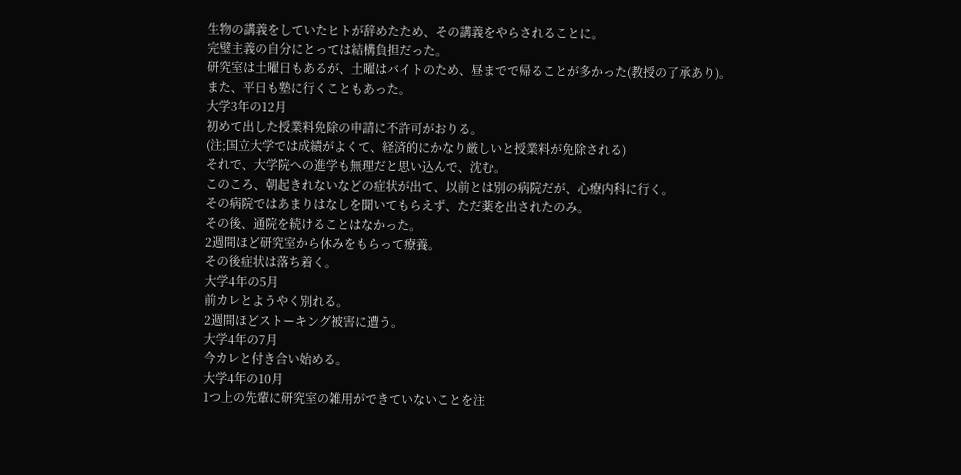生物の講義をしていたヒトが辞めたため、その講義をやらされることに。
完璧主義の自分にとっては結構負担だった。
研究室は土曜日もあるが、土曜はバイトのため、昼までで帰ることが多かった(教授の了承あり)。
また、平日も塾に行くこともあった。
大学3年の12月
初めて出した授業料免除の申請に不許可がおりる。
(注;国立大学では成績がよくて、経済的にかなり厳しいと授業料が免除される)
それで、大学院への進学も無理だと思い込んで、沈む。
このころ、朝起きれないなどの症状が出て、以前とは別の病院だが、心療内科に行く。
その病院ではあまりはなしを聞いてもらえず、ただ薬を出されたのみ。
その後、通院を続けることはなかった。
2週間ほど研究室から休みをもらって療養。
その後症状は落ち着く。
大学4年の5月
前カレとようやく別れる。
2週間ほどストーキング被害に遭う。
大学4年の7月
今カレと付き合い始める。
大学4年の10月
1つ上の先輩に研究室の雑用ができていないことを注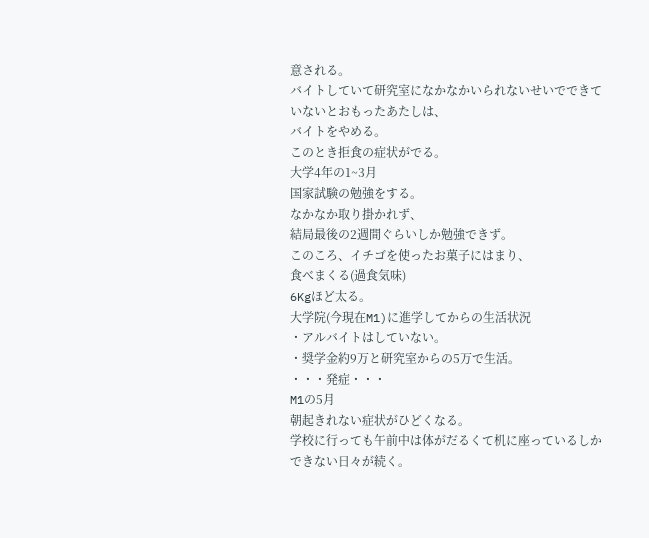意される。
バイトしていて研究室になかなかいられないせいでできていないとおもったあたしは、
バイトをやめる。
このとき拒食の症状がでる。
大学4年の1~3月
国家試験の勉強をする。
なかなか取り掛かれず、
結局最後の2週間ぐらいしか勉強できず。
このころ、イチゴを使ったお菓子にはまり、
食べまくる(過食気味)
6Kgほど太る。
大学院(今現在M1)に進学してからの生活状況
・アルバイトはしていない。
・奨学金約9万と研究室からの5万で生活。
・・・発症・・・
M1の5月
朝起きれない症状がひどくなる。
学校に行っても午前中は体がだるくて机に座っているしかできない日々が続く。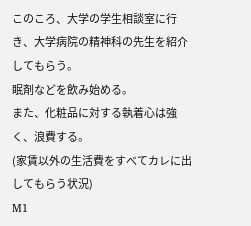このころ、大学の学生相談室に行き、大学病院の精神科の先生を紹介してもらう。
眠剤などを飲み始める。
また、化粧品に対する執着心は強く、浪費する。
(家賃以外の生活費をすべてカレに出してもらう状況)
M1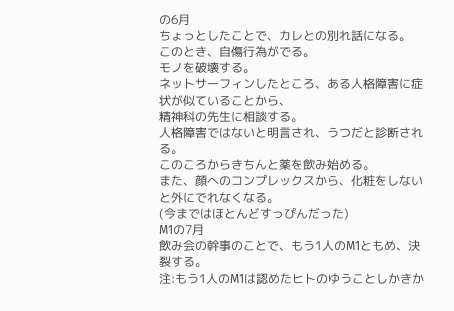の6月
ちょっとしたことで、カレとの別れ話になる。
このとき、自傷行為がでる。
モノを破壊する。
ネットサーフィンしたところ、ある人格障害に症状が似ていることから、
精神科の先生に相談する。
人格障害ではないと明言され、うつだと診断される。
このころからきちんと薬を飲み始める。
また、顔へのコンプレックスから、化粧をしないと外にでれなくなる。
(今まではほとんどすっぴんだった)
M1の7月
飲み会の幹事のことで、もう1人のM1ともめ、決裂する。
注:もう1人のM1は認めたヒトのゆうことしかきか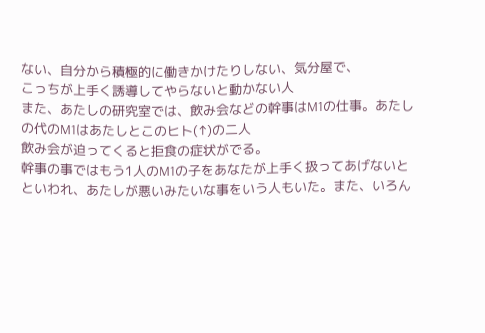ない、自分から積極的に働きかけたりしない、気分屋で、
こっちが上手く誘導してやらないと動かない人
また、あたしの研究室では、飲み会などの幹事はM1の仕事。あたしの代のM1はあたしとこのヒト(↑)の二人
飲み会が迫ってくると拒食の症状がでる。
幹事の事ではもう1人のM1の子をあなたが上手く扱ってあげないとといわれ、あたしが悪いみたいな事をいう人もいた。また、いろん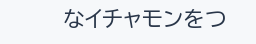なイチャモンをつ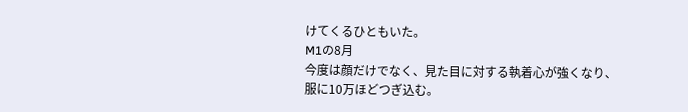けてくるひともいた。
M1の8月
今度は顔だけでなく、見た目に対する執着心が強くなり、
服に10万ほどつぎ込む。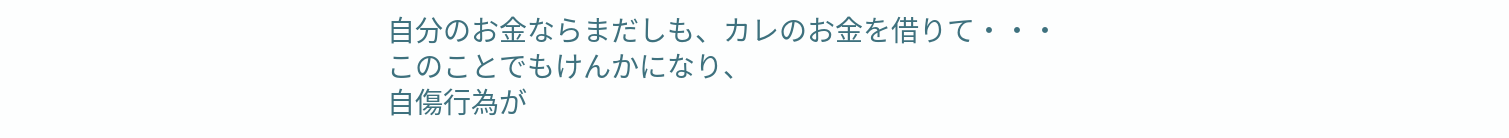自分のお金ならまだしも、カレのお金を借りて・・・
このことでもけんかになり、
自傷行為が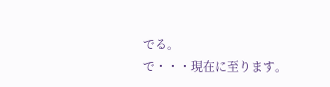でる。
で・・・現在に至ります。